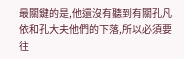最關鍵的是,他還沒有聽到有關孔凡依和孔大夫他們的下落,所以必須要往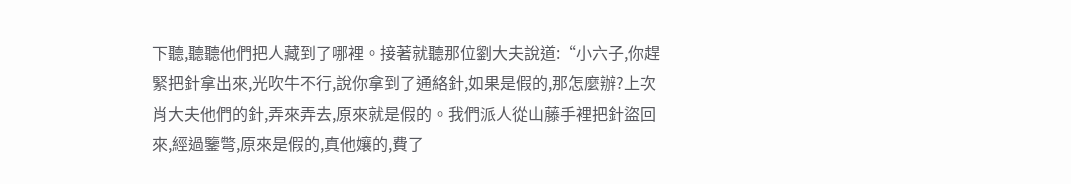下聽,聽聽他們把人藏到了哪裡。接著就聽那位劉大夫說道:“小六子,你趕緊把針拿出來,光吹牛不行,說你拿到了通絡針,如果是假的,那怎麼辦?上次肖大夫他們的針,弄來弄去,原來就是假的。我們派人從山藤手裡把針盜回來,經過鑒彆,原來是假的,真他孃的,費了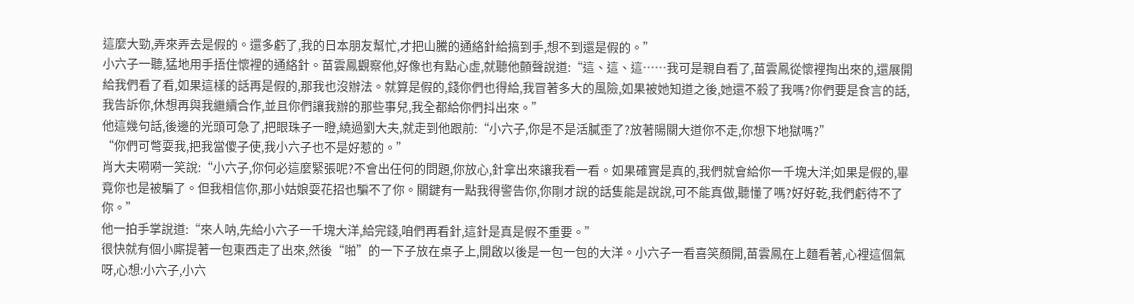這麼大勁,弄來弄去是假的。還多虧了,我的日本朋友幫忙,才把山騰的通絡針給搞到手,想不到還是假的。”
小六子一聽,猛地用手捂住懷裡的通絡針。苗雲鳳觀察他,好像也有點心虛,就聽他顫聲說道:“這、這、這……我可是親自看了,苗雲鳳從懷裡掏出來的,還展開給我們看了看,如果這樣的話再是假的,那我也沒辦法。就算是假的,錢你們也得給,我冒著多大的風險,如果被她知道之後,她還不殺了我嗎?你們要是食言的話,我告訴你,休想再與我繼續合作,並且你們讓我辦的那些事兒,我全都給你們抖出來。”
他這幾句話,後邊的光頭可急了,把眼珠子一瞪,繞過劉大夫,就走到他跟前:“小六子,你是不是活膩歪了?放著陽關大道你不走,你想下地獄嗎?”
“你們可彆耍我,把我當傻子使,我小六子也不是好惹的。”
肖大夫嗬嗬一笑說:“小六子,你何必這麼緊張呢?不會出任何的問題,你放心,針拿出來讓我看一看。如果確實是真的,我們就會給你一千塊大洋;如果是假的,畢竟你也是被騙了。但我相信你,那小姑娘耍花招也騙不了你。關鍵有一點我得警告你,你剛才說的話隻能是說說,可不能真做,聽懂了嗎?好好乾,我們虧待不了你。”
他一拍手掌說道:“來人呐,先給小六子一千塊大洋,給完錢,咱們再看針,這針是真是假不重要。”
很快就有個小廝提著一包東西走了出來,然後“啪”的一下子放在桌子上,開啟以後是一包一包的大洋。小六子一看喜笑顏開,苗雲鳳在上麵看著,心裡這個氣呀,心想:小六子,小六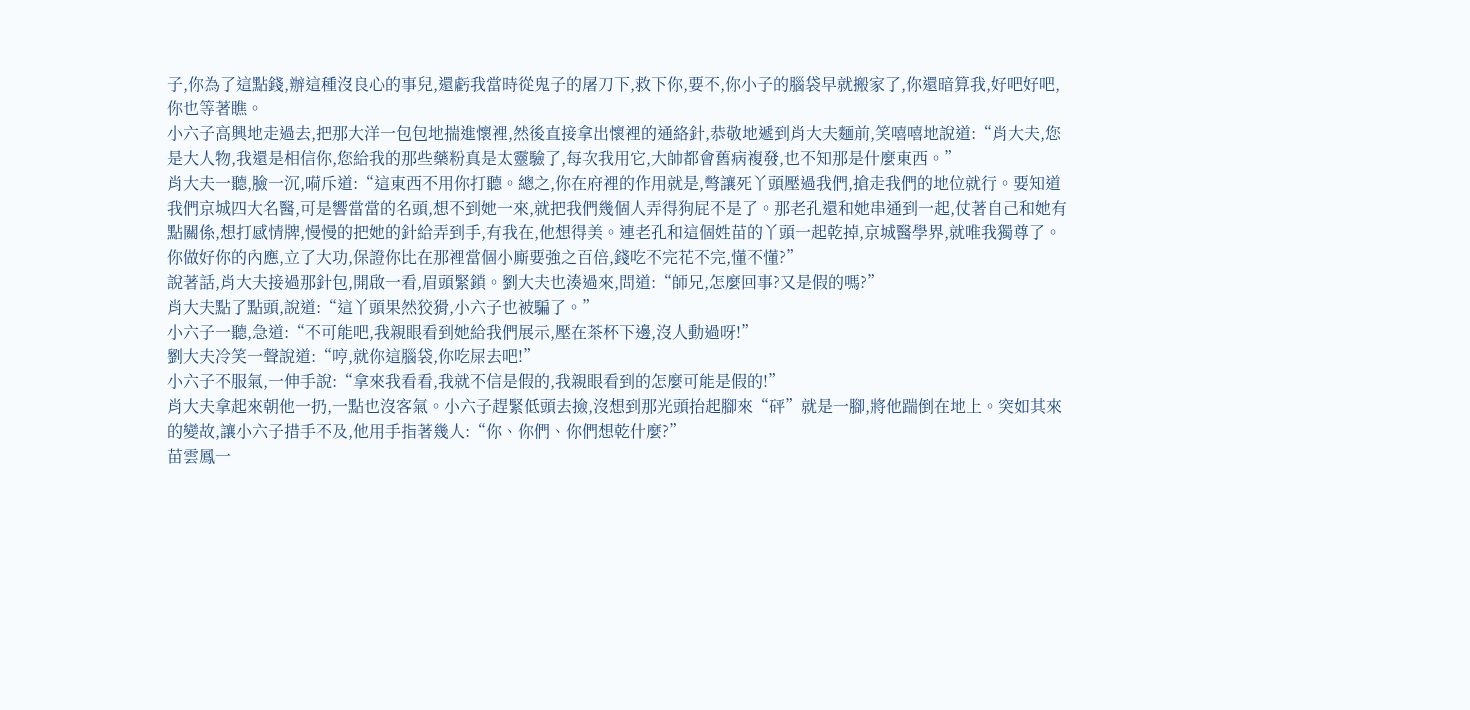子,你為了這點錢,辦這種沒良心的事兒,還虧我當時從鬼子的屠刀下,救下你,要不,你小子的腦袋早就搬家了,你還暗算我,好吧好吧,你也等著瞧。
小六子高興地走過去,把那大洋一包包地揣進懷裡,然後直接拿出懷裡的通絡針,恭敬地遞到肖大夫麵前,笑嘻嘻地說道:“肖大夫,您是大人物,我還是相信你,您給我的那些藥粉真是太靈驗了,每次我用它,大帥都會舊病複發,也不知那是什麼東西。”
肖大夫一聽,臉一沉,嗬斥道:“這東西不用你打聽。總之,你在府裡的作用就是,彆讓死丫頭壓過我們,搶走我們的地位就行。要知道我們京城四大名醫,可是響當當的名頭,想不到她一來,就把我們幾個人弄得狗屁不是了。那老孔還和她串通到一起,仗著自己和她有點關係,想打感情牌,慢慢的把她的針給弄到手,有我在,他想得美。連老孔和這個姓苗的丫頭一起乾掉,京城醫學界,就唯我獨尊了。你做好你的內應,立了大功,保證你比在那裡當個小廝要強之百倍,錢吃不完花不完,懂不懂?”
說著話,肖大夫接過那針包,開啟一看,眉頭緊鎖。劉大夫也湊過來,問道:“師兄,怎麼回事?又是假的嗎?”
肖大夫點了點頭,說道:“這丫頭果然狡猾,小六子也被騙了。”
小六子一聽,急道:“不可能吧,我親眼看到她給我們展示,壓在茶杯下邊,沒人動過呀!”
劉大夫冷笑一聲說道:“哼,就你這腦袋,你吃屎去吧!”
小六子不服氣,一伸手說:“拿來我看看,我就不信是假的,我親眼看到的怎麼可能是假的!”
肖大夫拿起來朝他一扔,一點也沒客氣。小六子趕緊低頭去撿,沒想到那光頭抬起腳來“砰”就是一腳,將他踹倒在地上。突如其來的變故,讓小六子措手不及,他用手指著幾人:“你、你們、你們想乾什麼?”
苗雲鳳一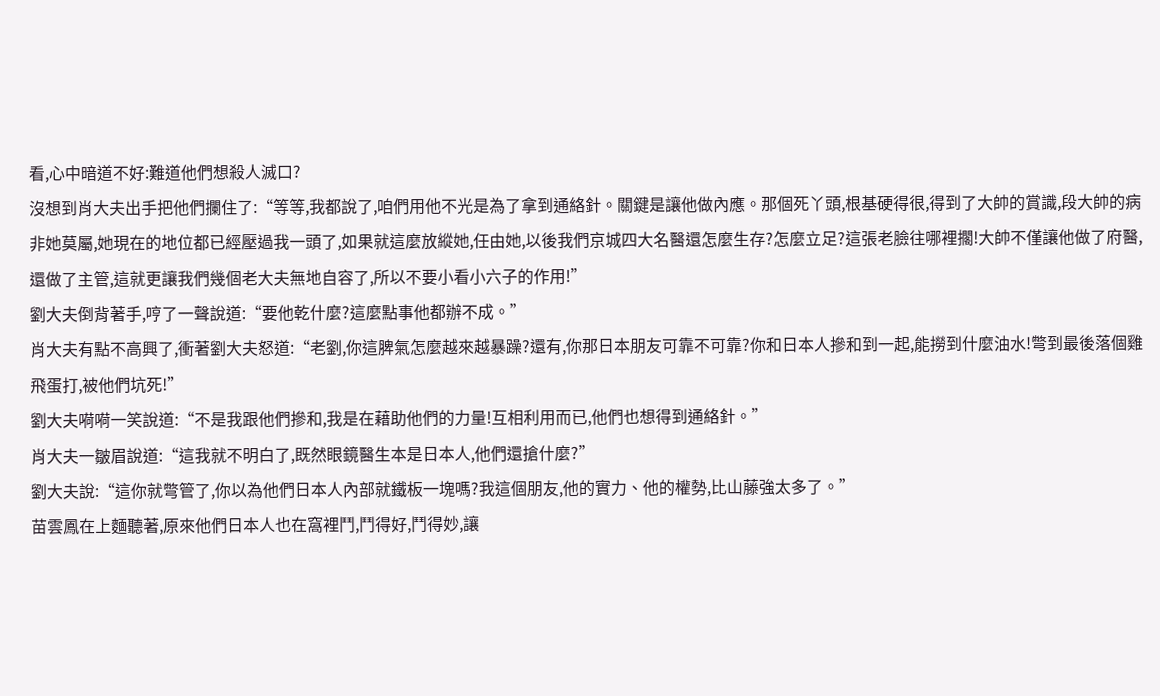看,心中暗道不好:難道他們想殺人滅口?
沒想到肖大夫出手把他們攔住了:“等等,我都說了,咱們用他不光是為了拿到通絡針。關鍵是讓他做內應。那個死丫頭,根基硬得很,得到了大帥的賞識,段大帥的病非她莫屬,她現在的地位都已經壓過我一頭了,如果就這麼放縱她,任由她,以後我們京城四大名醫還怎麼生存?怎麼立足?這張老臉往哪裡擱!大帥不僅讓他做了府醫,還做了主管,這就更讓我們幾個老大夫無地自容了,所以不要小看小六子的作用!”
劉大夫倒背著手,哼了一聲說道:“要他乾什麼?這麼點事他都辦不成。”
肖大夫有點不高興了,衝著劉大夫怒道:“老劉,你這脾氣怎麼越來越暴躁?還有,你那日本朋友可靠不可靠?你和日本人摻和到一起,能撈到什麼油水!彆到最後落個雞飛蛋打,被他們坑死!”
劉大夫嗬嗬一笑說道:“不是我跟他們摻和,我是在藉助他們的力量!互相利用而已,他們也想得到通絡針。”
肖大夫一皺眉說道:“這我就不明白了,既然眼鏡醫生本是日本人,他們還搶什麼?”
劉大夫說:“這你就彆管了,你以為他們日本人內部就鐵板一塊嗎?我這個朋友,他的實力、他的權勢,比山藤強太多了。”
苗雲鳳在上麵聽著,原來他們日本人也在窩裡鬥,鬥得好,鬥得妙,讓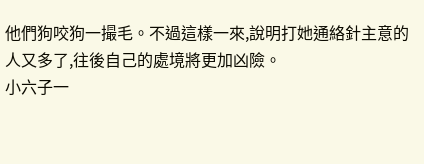他們狗咬狗一撮毛。不過這樣一來,說明打她通絡針主意的人又多了,往後自己的處境將更加凶險。
小六子一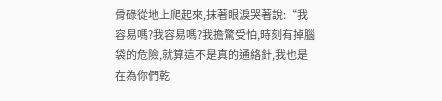骨碌從地上爬起來,抹著眼淚哭著說:“我容易嗎?我容易嗎?我擔驚受怕,時刻有掉腦袋的危險,就算這不是真的通絡針,我也是在為你們乾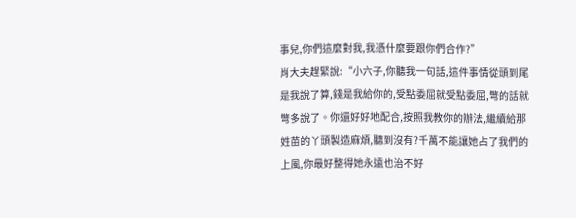事兒,你們這麼對我,我憑什麼要跟你們合作?”
肖大夫趕緊說:“小六子,你聽我一句話,這件事情從頭到尾是我說了算,錢是我給你的,受點委屈就受點委屈,彆的話就彆多說了。你還好好地配合,按照我教你的辦法,繼續給那姓苗的丫頭製造麻煩,聽到沒有?千萬不能讓她占了我們的上風,你最好整得她永遠也治不好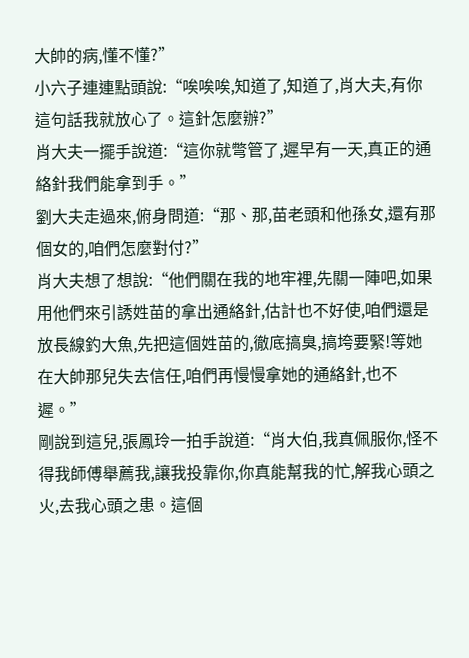大帥的病,懂不懂?”
小六子連連點頭說:“唉唉唉,知道了,知道了,肖大夫,有你這句話我就放心了。這針怎麼辦?”
肖大夫一擺手說道:“這你就彆管了,遲早有一天,真正的通絡針我們能拿到手。”
劉大夫走過來,俯身問道:“那、那,苗老頭和他孫女,還有那個女的,咱們怎麼對付?”
肖大夫想了想說:“他們關在我的地牢裡,先關一陣吧,如果用他們來引誘姓苗的拿出通絡針,估計也不好使,咱們還是放長線釣大魚,先把這個姓苗的,徹底搞臭,搞垮要緊!等她在大帥那兒失去信任,咱們再慢慢拿她的通絡針,也不遲。”
剛說到這兒,張鳳玲一拍手說道:“肖大伯,我真佩服你,怪不得我師傅舉薦我,讓我投靠你,你真能幫我的忙,解我心頭之火,去我心頭之患。這個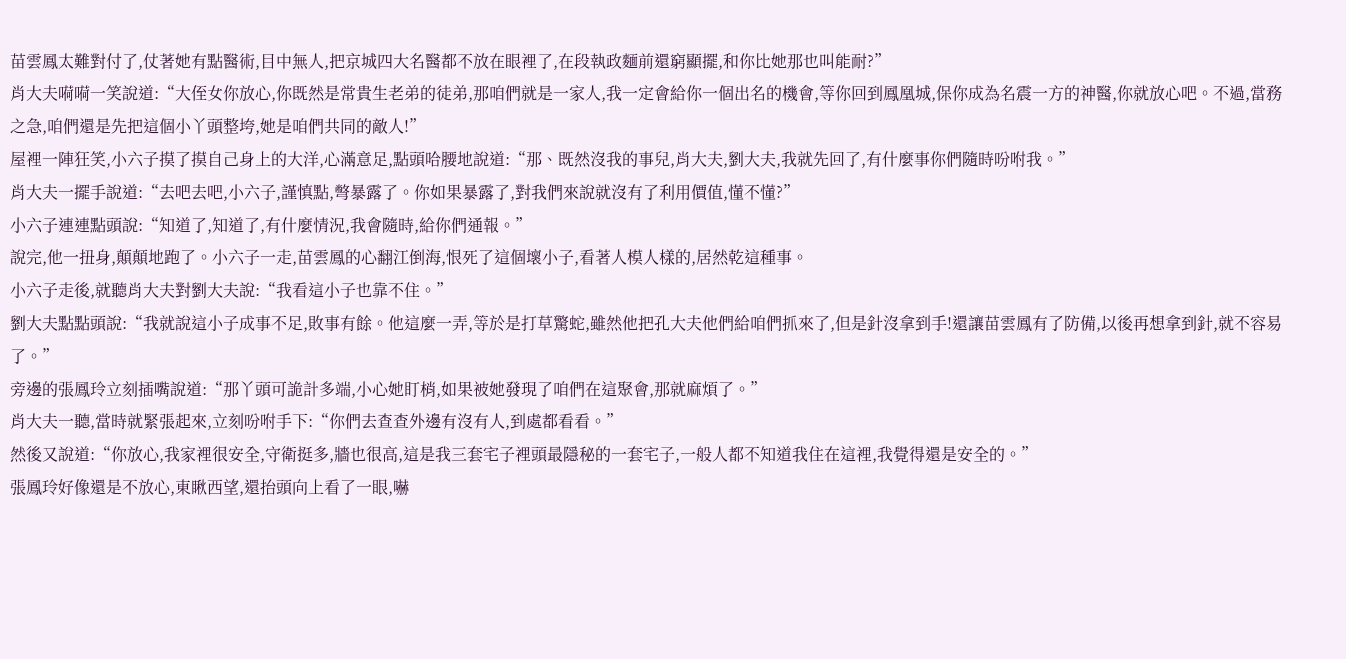苗雲鳳太難對付了,仗著她有點醫術,目中無人,把京城四大名醫都不放在眼裡了,在段執政麵前還窮顯擺,和你比她那也叫能耐?”
肖大夫嗬嗬一笑說道:“大侄女你放心,你既然是常貴生老弟的徒弟,那咱們就是一家人,我一定會給你一個出名的機會,等你回到鳳凰城,保你成為名震一方的神醫,你就放心吧。不過,當務之急,咱們還是先把這個小丫頭整垮,她是咱們共同的敵人!”
屋裡一陣狂笑,小六子摸了摸自己身上的大洋,心滿意足,點頭哈腰地說道:“那、既然沒我的事兒,肖大夫,劉大夫,我就先回了,有什麼事你們隨時吩咐我。”
肖大夫一擺手說道:“去吧去吧,小六子,謹慎點,彆暴露了。你如果暴露了,對我們來說就沒有了利用價值,懂不懂?”
小六子連連點頭說:“知道了,知道了,有什麼情況,我會隨時,給你們通報。”
說完,他一扭身,顛顛地跑了。小六子一走,苗雲鳳的心翻江倒海,恨死了這個壞小子,看著人模人樣的,居然乾這種事。
小六子走後,就聽肖大夫對劉大夫說:“我看這小子也靠不住。”
劉大夫點點頭說:“我就說這小子成事不足,敗事有餘。他這麼一弄,等於是打草驚蛇,雖然他把孔大夫他們給咱們抓來了,但是針沒拿到手!還讓苗雲鳳有了防備,以後再想拿到針,就不容易了。”
旁邊的張鳳玲立刻插嘴說道:“那丫頭可詭計多端,小心她盯梢,如果被她發現了咱們在這聚會,那就麻煩了。”
肖大夫一聽,當時就緊張起來,立刻吩咐手下:“你們去查查外邊有沒有人,到處都看看。”
然後又說道:“你放心,我家裡很安全,守衛挺多,牆也很高,這是我三套宅子裡頭最隱秘的一套宅子,一般人都不知道我住在這裡,我覺得還是安全的。”
張鳳玲好像還是不放心,東瞅西望,還抬頭向上看了一眼,嚇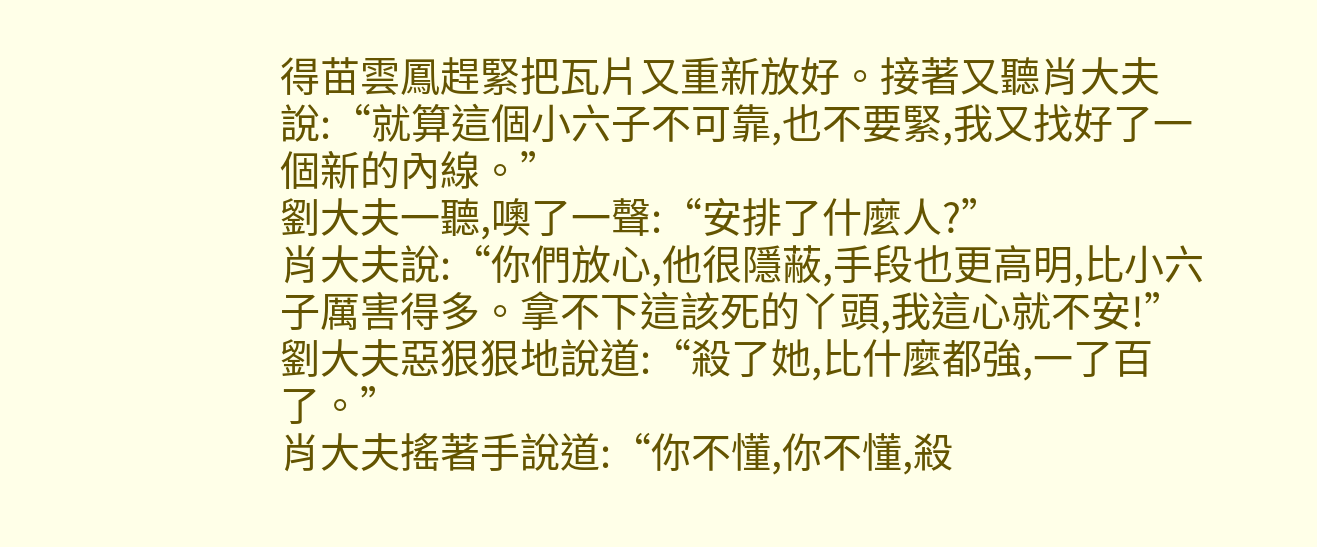得苗雲鳳趕緊把瓦片又重新放好。接著又聽肖大夫說:“就算這個小六子不可靠,也不要緊,我又找好了一個新的內線。”
劉大夫一聽,噢了一聲:“安排了什麼人?”
肖大夫說:“你們放心,他很隱蔽,手段也更高明,比小六子厲害得多。拿不下這該死的丫頭,我這心就不安!”
劉大夫惡狠狠地說道:“殺了她,比什麼都強,一了百了。”
肖大夫搖著手說道:“你不懂,你不懂,殺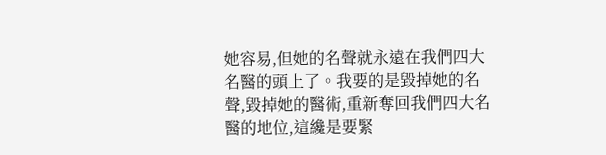她容易,但她的名聲就永遠在我們四大名醫的頭上了。我要的是毀掉她的名聲,毀掉她的醫術,重新奪回我們四大名醫的地位,這纔是要緊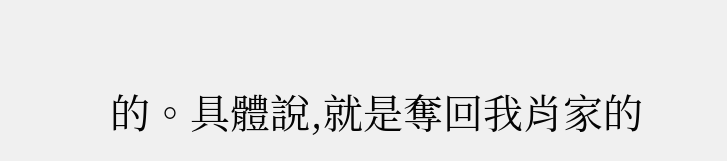的。具體說,就是奪回我肖家的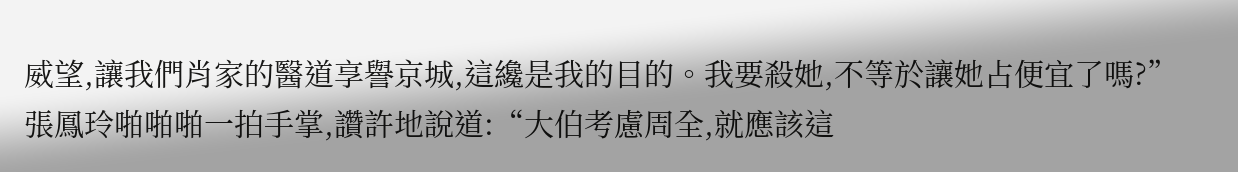威望,讓我們肖家的醫道享譽京城,這纔是我的目的。我要殺她,不等於讓她占便宜了嗎?”
張鳳玲啪啪啪一拍手掌,讚許地說道:“大伯考慮周全,就應該這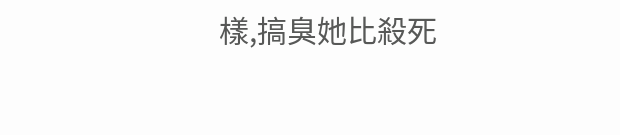樣,搞臭她比殺死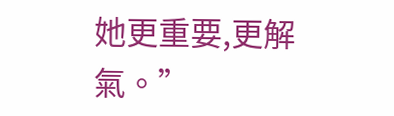她更重要,更解氣。”